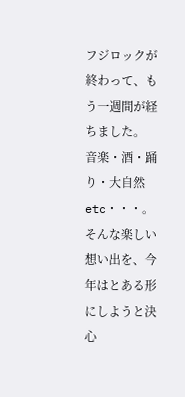フジロックが終わって、もう一週間が経ちました。
音楽・酒・踊り・大自然etc・・・。
そんな楽しい想い出を、今年はとある形にしようと決心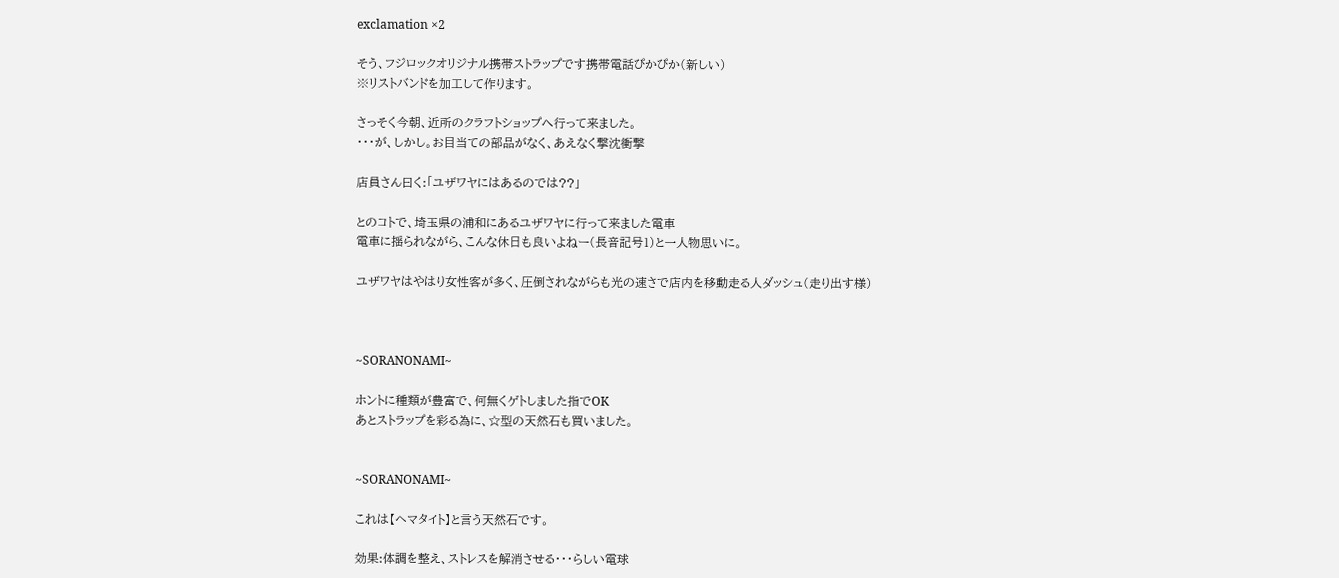exclamation ×2

そう、フジロックオリジナル携帯ストラップです携帯電話ぴかぴか(新しい)
※リストバンドを加工して作ります。

さっそく今朝、近所のクラフトショップへ行って来ました。
・・・が、しかし。お目当ての部品がなく、あえなく撃沈衝撃

店員さん曰く:「ユザワヤにはあるのでは??」

とのコトで、埼玉県の浦和にあるユザワヤに行って来ました電車
電車に揺られながら、こんな休日も良いよねー(長音記号1)と一人物思いに。

ユザワヤはやはり女性客が多く、圧倒されながらも光の速さで店内を移動走る人ダッシュ(走り出す様)



~SORANONAMI~

ホントに種類が豊富で、何無くゲトしました指でOK
あとストラップを彩る為に、☆型の天然石も買いました。


~SORANONAMI~

これは【ヘマタイト】と言う天然石です。

効果:体調を整え、ストレスを解消させる・・・らしい電球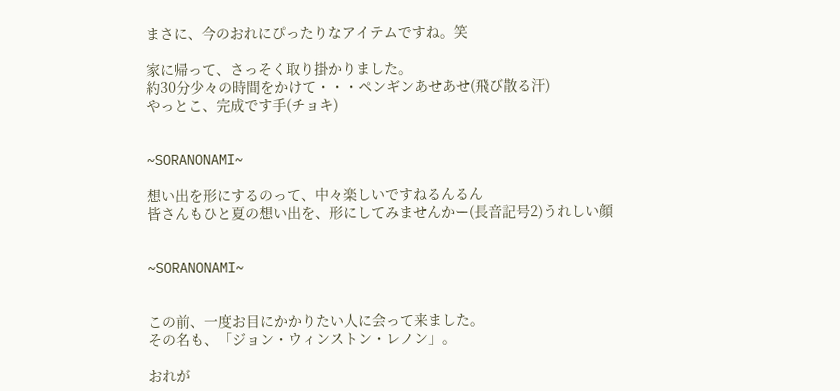まさに、今のおれにぴったりなアイテムですね。笑

家に帰って、さっそく取り掛かりました。
約30分少々の時間をかけて・・・ペンギンあせあせ(飛び散る汗)
やっとこ、完成です手(チョキ)


~SORANONAMI~

想い出を形にするのって、中々楽しいですねるんるん
皆さんもひと夏の想い出を、形にしてみませんかー(長音記号2)うれしい顔


~SORANONAMI~


この前、一度お目にかかりたい人に会って来ました。
その名も、「ジョン・ウィンストン・レノン」。

おれが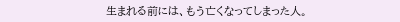生まれる前には、もう亡くなってしまった人。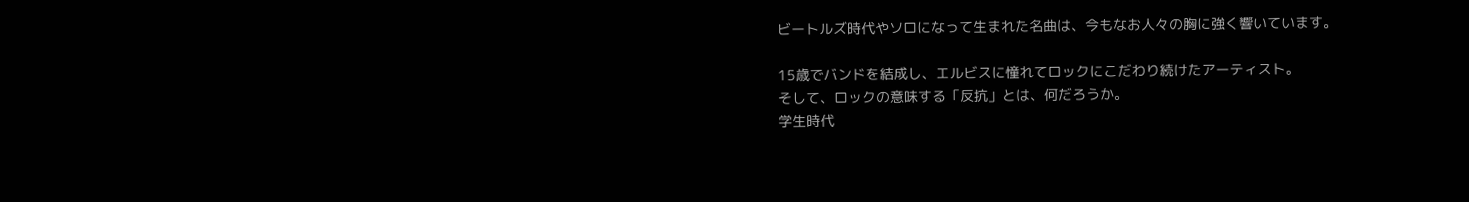ビートルズ時代やソロになって生まれた名曲は、今もなお人々の胸に強く響いています。

15歳でバンドを結成し、エルビスに憧れてロックにこだわり続けたアーティスト。
そして、ロックの意味する「反抗」とは、何だろうか。
学生時代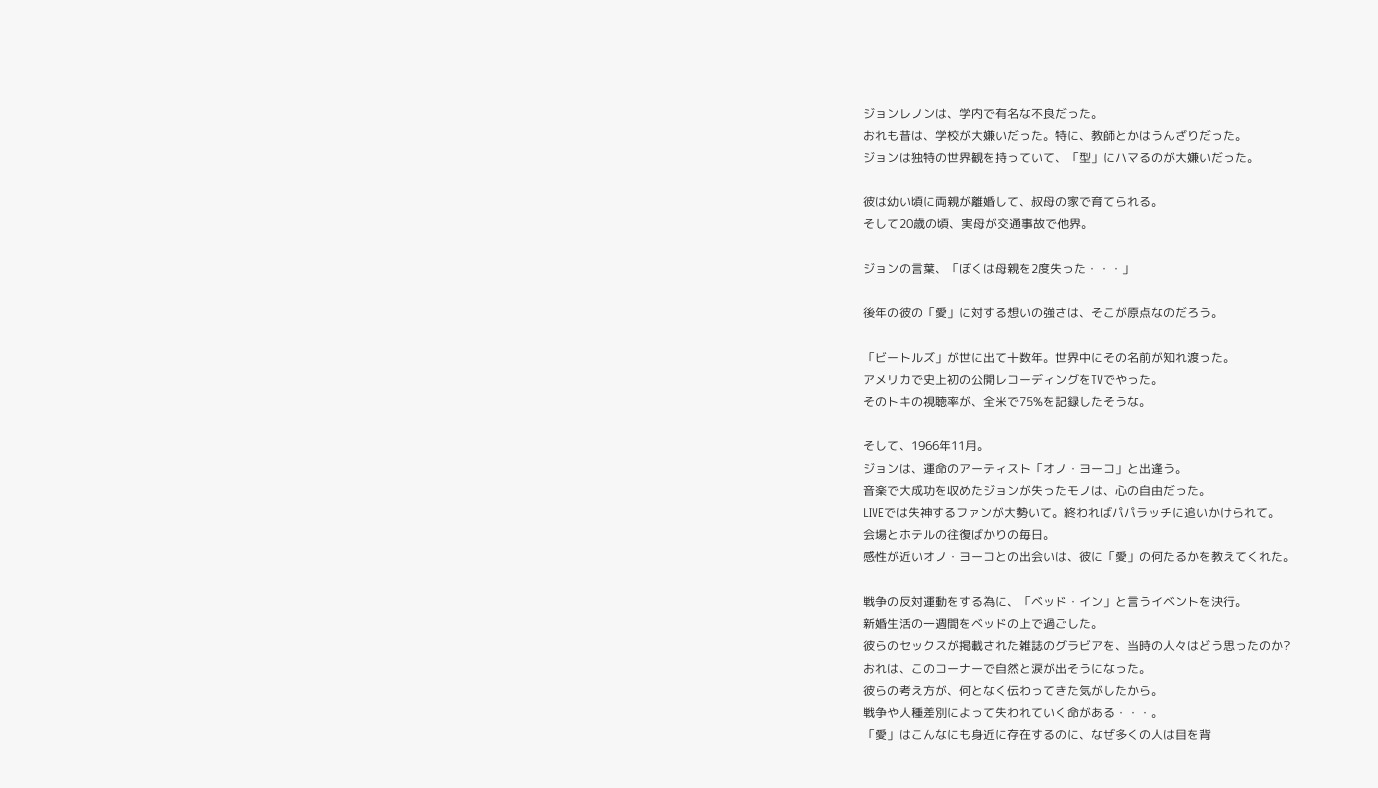ジョンレノンは、学内で有名な不良だった。
おれも昔は、学校が大嫌いだった。特に、教師とかはうんざりだった。
ジョンは独特の世界観を持っていて、「型」にハマるのが大嫌いだった。

彼は幼い頃に両親が離婚して、叔母の家で育てられる。
そして20歳の頃、実母が交通事故で他界。

ジョンの言葉、「ぼくは母親を2度失った・・・」

後年の彼の「愛」に対する想いの強さは、そこが原点なのだろう。

「ビートルズ」が世に出て十数年。世界中にその名前が知れ渡った。
アメリカで史上初の公開レコーディングをTVでやった。
そのトキの視聴率が、全米で75%を記録したそうな。

そして、1966年11月。
ジョンは、運命のアーティスト「オノ・ヨーコ」と出逢う。
音楽で大成功を収めたジョンが失ったモノは、心の自由だった。
LIVEでは失神するファンが大勢いて。終わればパパラッチに追いかけられて。
会場とホテルの往復ばかりの毎日。
感性が近いオノ・ヨーコとの出会いは、彼に「愛」の何たるかを教えてくれた。

戦争の反対運動をする為に、「ベッド・イン」と言うイベントを決行。
新婚生活の一週間をベッドの上で過ごした。
彼らのセックスが掲載された雑誌のグラビアを、当時の人々はどう思ったのか?
おれは、このコーナーで自然と涙が出そうになった。
彼らの考え方が、何となく伝わってきた気がしたから。
戦争や人種差別によって失われていく命がある・・・。
「愛」はこんなにも身近に存在するのに、なぜ多くの人は目を背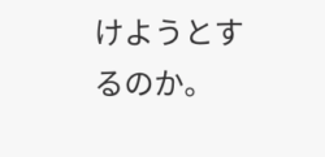けようとするのか。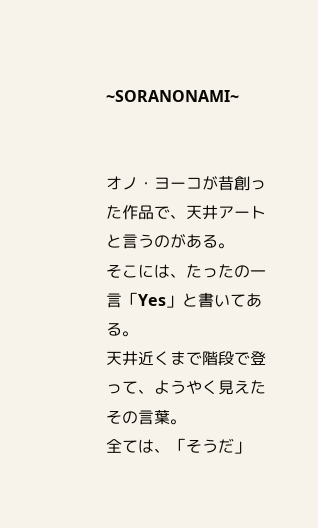~SORANONAMI~


オノ・ヨーコが昔創った作品で、天井アートと言うのがある。
そこには、たったの一言「Yes」と書いてある。
天井近くまで階段で登って、ようやく見えたその言葉。
全ては、「そうだ」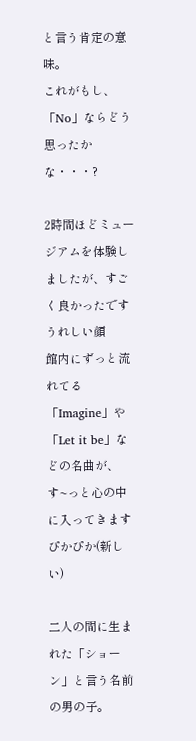と言う肯定の意味。
これがもし、「No」ならどう思ったかな・・・?

2時間ほどミュージアムを体験しましたが、すごく良かったですうれしい顔
館内にずっと流れてる「Imagine」や「Let it be」などの名曲が、
す~っと心の中に入ってきますぴかぴか(新しい)

二人の間に生まれた「ショーン」と言う名前の男の子。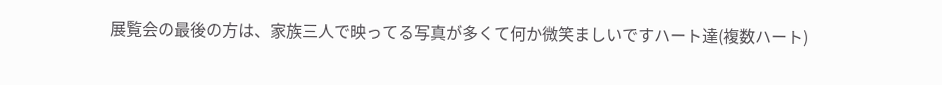展覧会の最後の方は、家族三人で映ってる写真が多くて何か微笑ましいですハート達(複数ハート)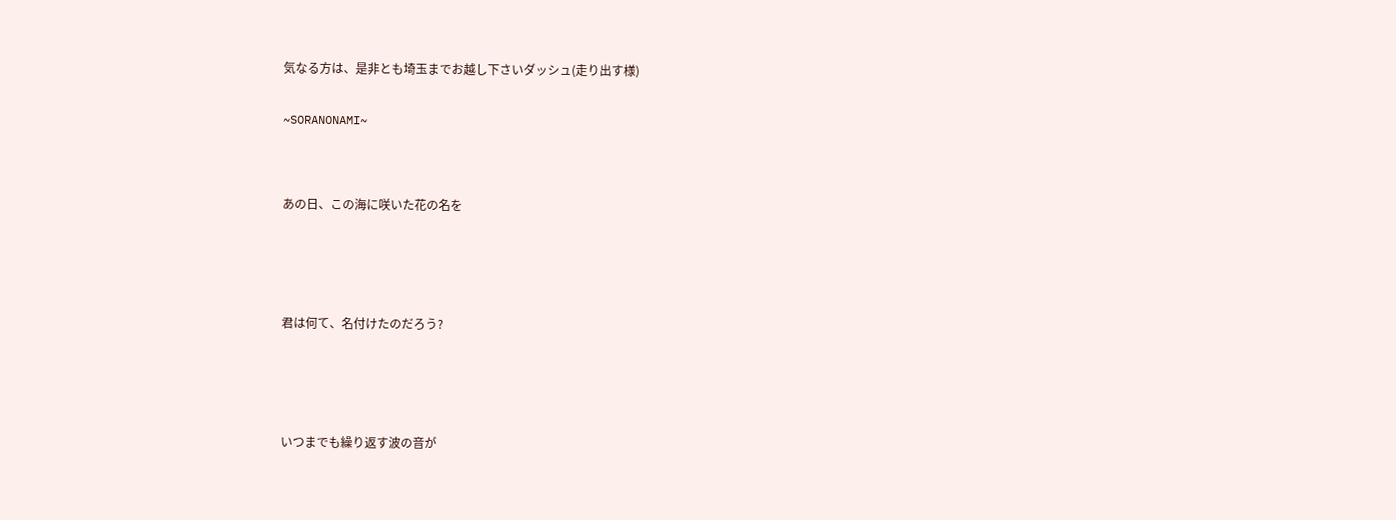気なる方は、是非とも埼玉までお越し下さいダッシュ(走り出す様)


~SORANONAMI~




あの日、この海に咲いた花の名を






君は何て、名付けたのだろう?






いつまでも繰り返す波の音が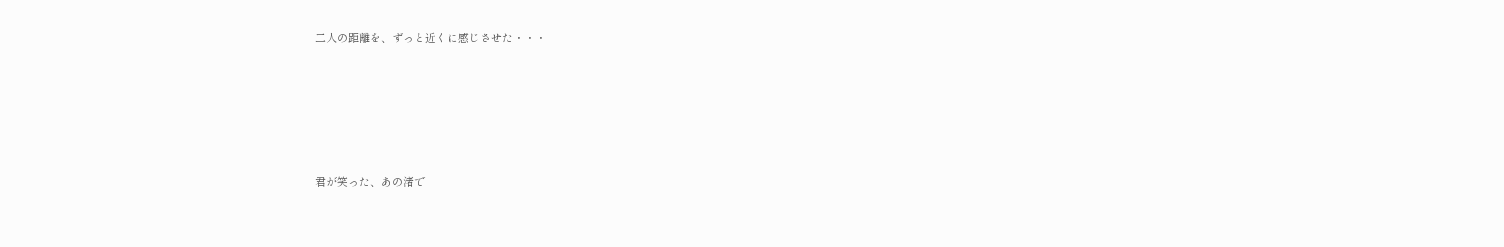二人の距離を、ずっと近くに感じさせた・・・






君が笑った、あの渚で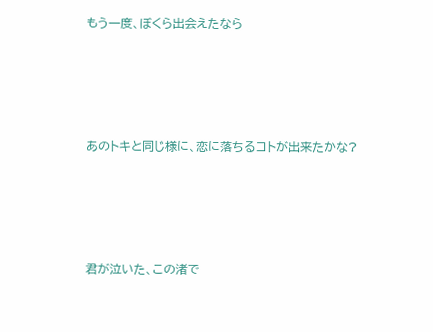もう一度、ぼくら出会えたなら






あのトキと同じ様に、恋に落ちるコトが出来たかな?






君が泣いた、この渚で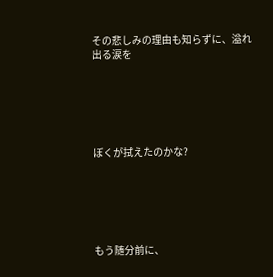その悲しみの理由も知らずに、溢れ出る涙を






ぼくが拭えたのかな?






もう随分前に、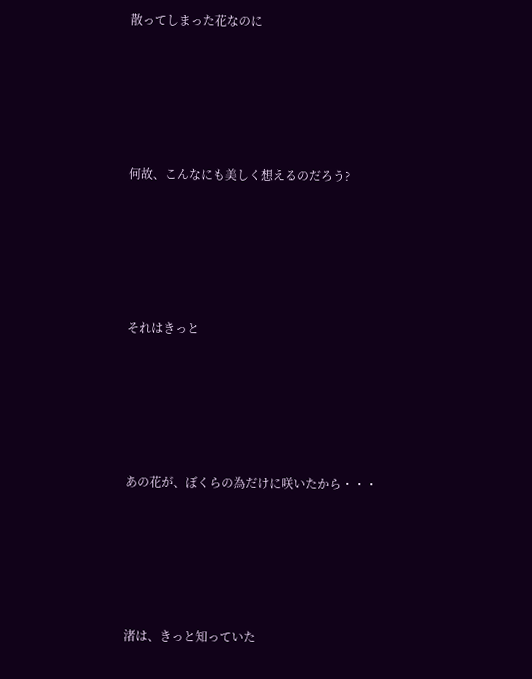散ってしまった花なのに






何故、こんなにも美しく想えるのだろう?






それはきっと






あの花が、ぼくらの為だけに咲いたから・・・






渚は、きっと知っていた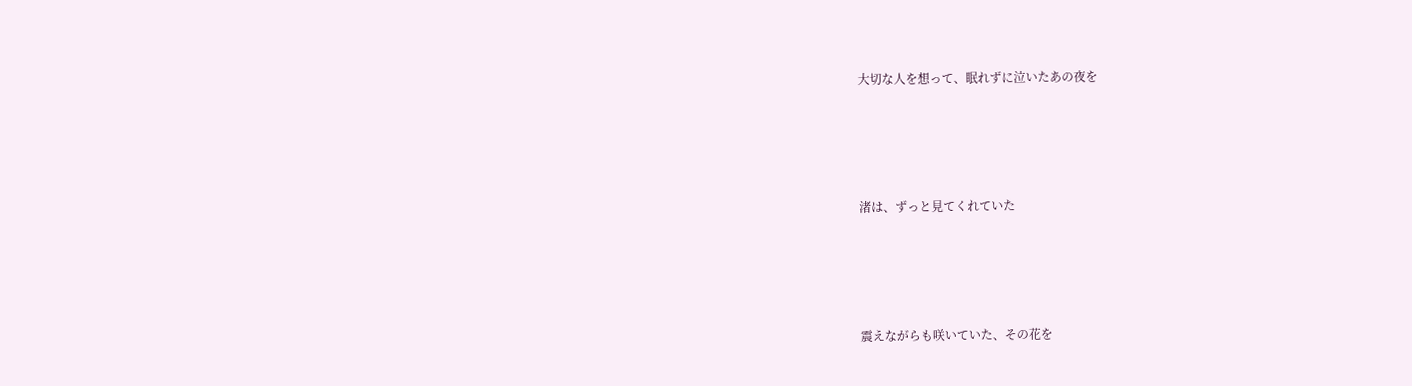大切な人を想って、眠れずに泣いたあの夜を






渚は、ずっと見てくれていた






震えながらも咲いていた、その花を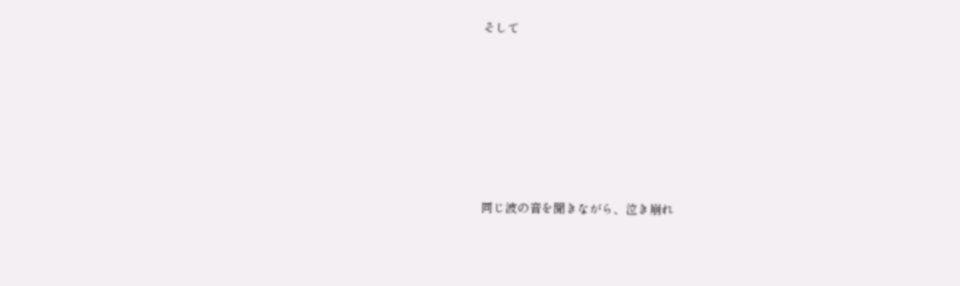そして






同じ波の音を聞きながら、泣き崩れ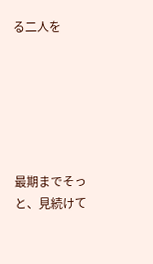る二人を






最期までそっと、見続けて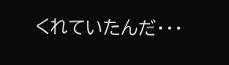くれていたんだ・・・